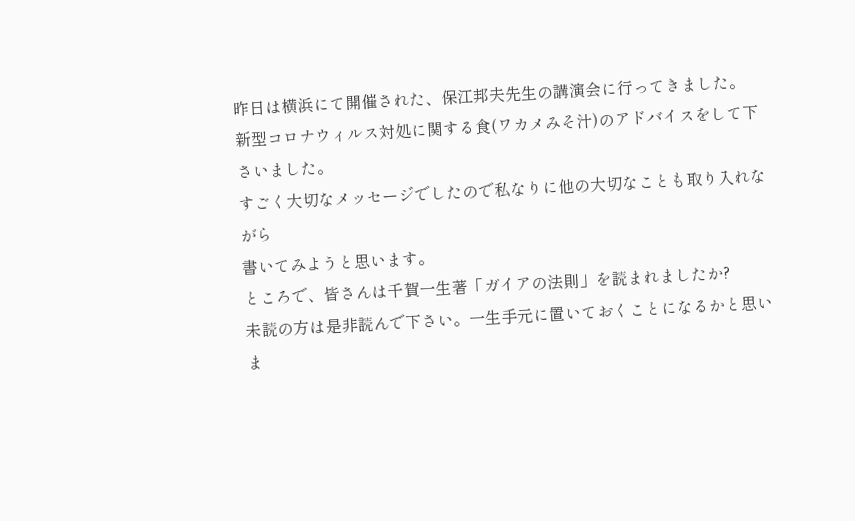昨日は横浜にて開催された、保江邦夫先生の講演会に行ってきました。
新型コロナウィルス対処に関する食(ワカメみそ汁)のアドバイスをして下さいました。
すごく大切なメッセージでしたので私なりに他の大切なことも取り入れながら
書いてみようと思います。
ところで、皆さんは千賀一生著「ガイアの法則」を読まれましたか?
未読の方は是非読んで下さい。一生手元に置いておくことになるかと思いま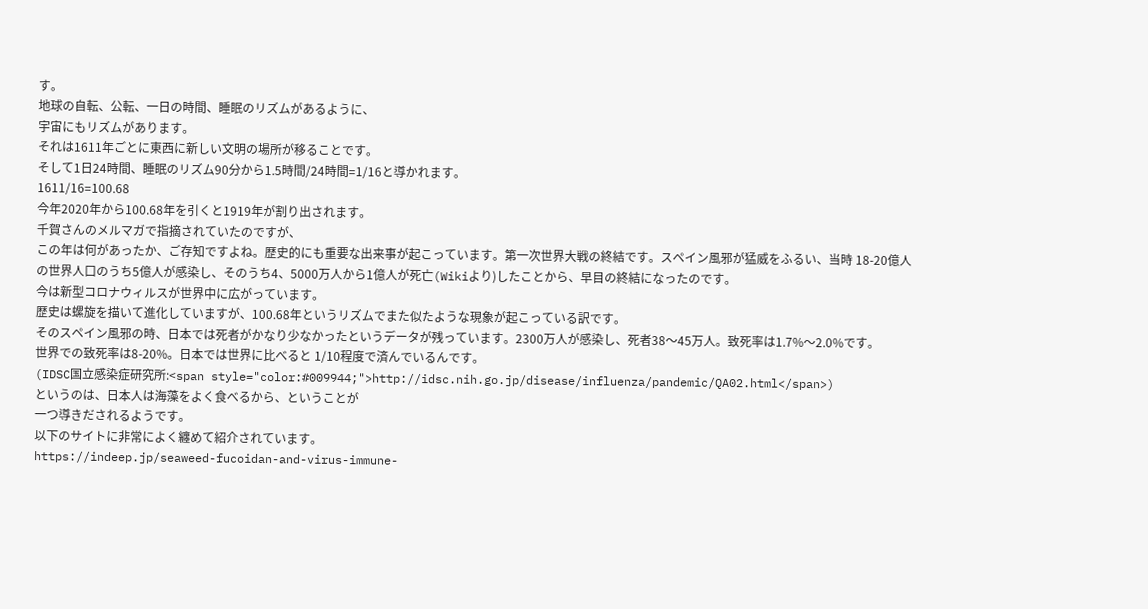す。
地球の自転、公転、一日の時間、睡眠のリズムがあるように、
宇宙にもリズムがあります。
それは1611年ごとに東西に新しい文明の場所が移ることです。
そして1日24時間、睡眠のリズム90分から1.5時間/24時間=1/16と導かれます。
1611/16=100.68
今年2020年から100.68年を引くと1919年が割り出されます。
千賀さんのメルマガで指摘されていたのですが、
この年は何があったか、ご存知ですよね。歴史的にも重要な出来事が起こっています。第一次世界大戦の終結です。スペイン風邪が猛威をふるい、当時 18-20億人の世界人口のうち5億人が感染し、そのうち4、5000万人から1億人が死亡(Wikiより)したことから、早目の終結になったのです。
今は新型コロナウィルスが世界中に広がっています。
歴史は螺旋を描いて進化していますが、100.68年というリズムでまた似たような現象が起こっている訳です。
そのスペイン風邪の時、日本では死者がかなり少なかったというデータが残っています。2300万人が感染し、死者38〜45万人。致死率は1.7%〜2.0%です。
世界での致死率は8-20%。日本では世界に比べると 1/10程度で済んでいるんです。
(IDSC国立感染症研究所:<span style="color:#009944;">http://idsc.nih.go.jp/disease/influenza/pandemic/QA02.html</span>)
というのは、日本人は海藻をよく食べるから、ということが
一つ導きだされるようです。
以下のサイトに非常によく纏めて紹介されています。
https://indeep.jp/seaweed-fucoidan-and-virus-immune-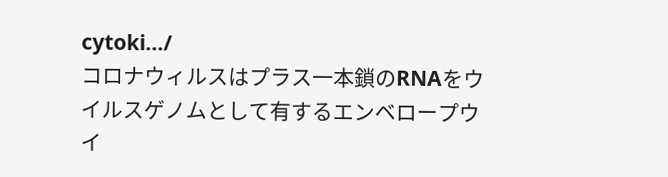cytoki…/
コロナウィルスはプラス一本鎖のRNAをウイルスゲノムとして有するエンベロープウイ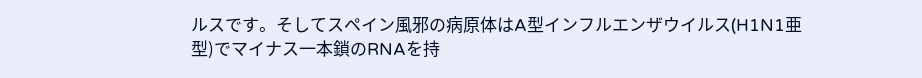ルスです。そしてスペイン風邪の病原体はA型インフルエンザウイルス(H1N1亜型)でマイナス一本鎖のRNAを持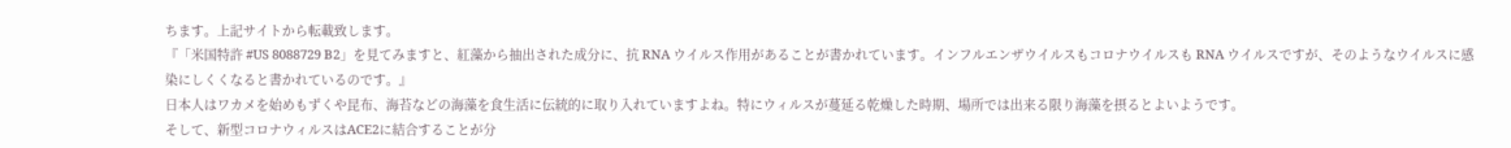ちます。上記サイトから転載致します。
『「米国特許 #US 8088729 B2」を見てみますと、紅藻から抽出された成分に、抗 RNA ウイルス作用があることが書かれています。インフルエンザウイルスもコロナウイルスも RNA ウイルスですが、そのようなウイルスに感染にしくくなると書かれているのです。』
日本人はワカメを始めもずくや昆布、海苔などの海藻を食生活に伝統的に取り入れていますよね。特にウィルスが蔓延る乾燥した時期、場所では出来る限り海藻を摂るとよいようです。
そして、新型コロナウィルスはACE2に結合することが分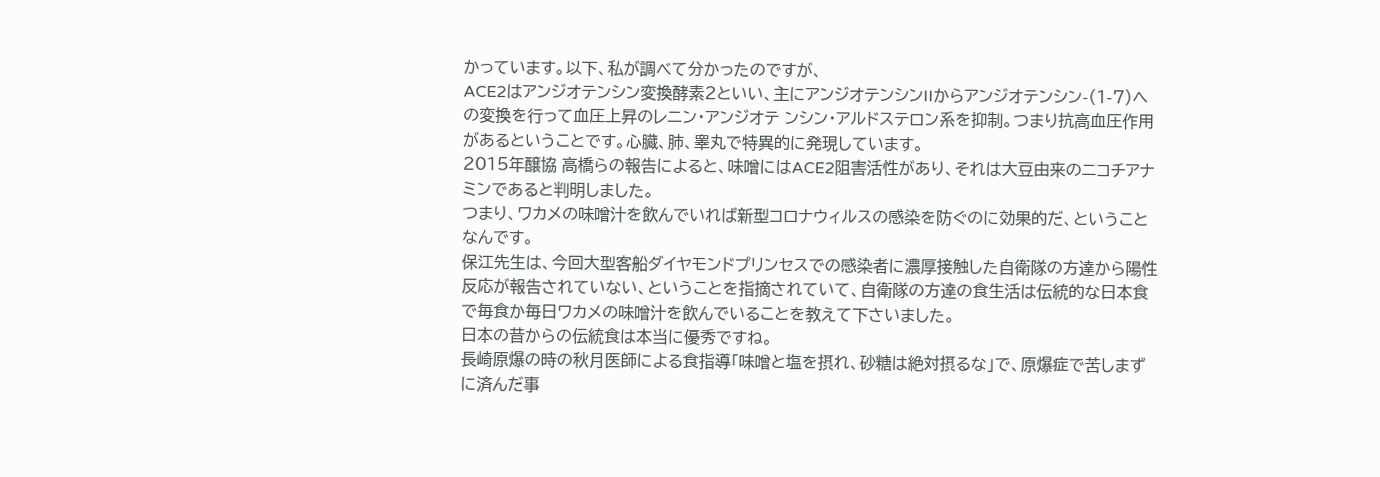かっています。以下、私が調べて分かったのですが、
ACE2はアンジオテンシン変換酵素2といい、主にアンジオテンシンIIからアンジオテンシン-(1-7)への変換を行って血圧上昇のレニン・アンジオテ ンシン・アルドステロン系を抑制。つまり抗高血圧作用があるということです。心臓、肺、睾丸で特異的に発現しています。
2015年醸協 高橋らの報告によると、味噌にはACE2阻害活性があり、それは大豆由来のニコチアナミンであると判明しました。
つまり、ワカメの味噌汁を飲んでいれば新型コロナウィルスの感染を防ぐのに効果的だ、ということなんです。
保江先生は、今回大型客船ダイヤモンドプリンセスでの感染者に濃厚接触した自衛隊の方達から陽性反応が報告されていない、ということを指摘されていて、自衛隊の方達の食生活は伝統的な日本食で毎食か毎日ワカメの味噌汁を飲んでいることを教えて下さいました。
日本の昔からの伝統食は本当に優秀ですね。
長崎原爆の時の秋月医師による食指導「味噌と塩を摂れ、砂糖は絶対摂るな」で、原爆症で苦しまずに済んだ事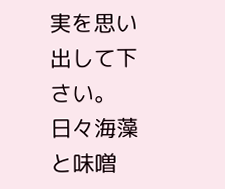実を思い出して下さい。
日々海藻と味噌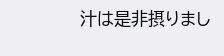汁は是非摂りまし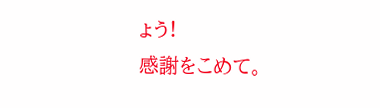ょう!
感謝をこめて。